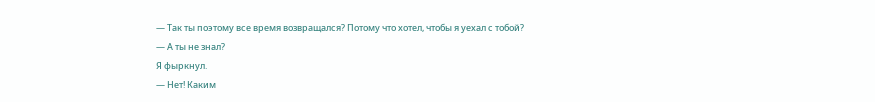— Так ты поэтому все время возвращался? Потому что хотел, чтобы я уехал с тобой?
— А ты не знал?
Я фыркнул.
— Нет! Каким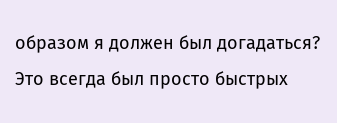образом я должен был догадаться? Это всегда был просто быстрых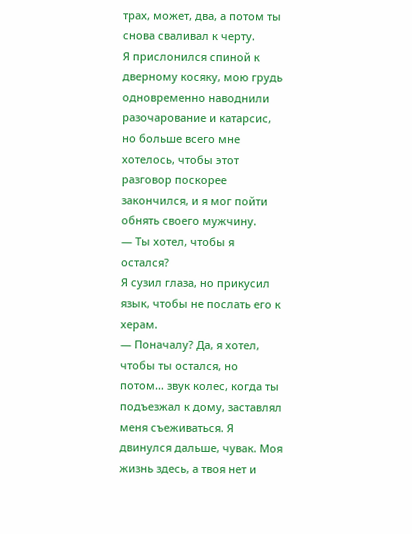трах, может, два, а потом ты снова сваливал к черту.
Я прислонился спиной к дверному косяку, мою грудь одновременно наводнили разочарование и катарсис, но больше всего мне хотелось, чтобы этот разговор поскорее закончился, и я мог пойти обнять своего мужчину.
— Ты хотел, чтобы я остался?
Я сузил глаза, но прикусил язык, чтобы не послать его к херам.
— Поначалу? Да, я хотел, чтобы ты остался, но потом… звук колес, когда ты подъезжал к дому, заставлял меня съеживаться. Я двинулся дальше, чувак. Моя жизнь здесь, а твоя нет и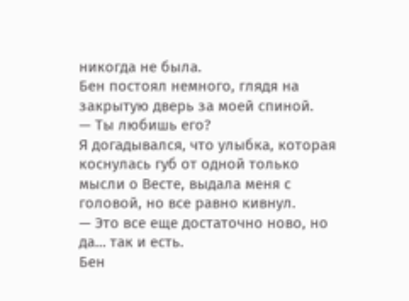никогда не была.
Бен постоял немного, глядя на закрытую дверь за моей спиной.
— Ты любишь его?
Я догадывался, что улыбка, которая коснулась губ от одной только мысли о Весте, выдала меня с головой, но все равно кивнул.
— Это все еще достаточно ново, но да… так и есть.
Бен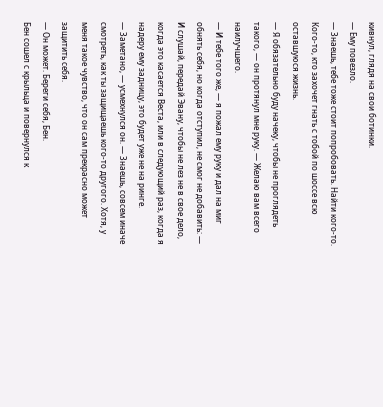кивнул, глядя на свои ботинки.
— Ему повезло.
— Знаешь, тебе тоже стоит попробовать. Найти кого-то. Кого-то, кто захочет гнать с тобой по шоссе всю оставшуюся жизнь.
— Я обязательно буду начеку, чтобы не проглядеть такого, — он протянул мне руку. — Желаю вам всего наилучшего.
— И тебе того же, — я пожал ему руку и дал на миг обнять себя, но когда отступил, не смог не добавить: — И слушай, передай Эвану, чтобы не лез не в свое дело, когда это касается Веста, или в следующий раз, когда я надеру ему задницу, это будет уже не на ринге.
— Заметано, — усмехнулся он. — Знаешь, совсем иначе смотреть, как ты защищаешь кого-то другого. Хотя, у меня такое чувство, что он сам прекрасно может защитить себя.
— Он может. Береги себя, Бен.
Бен сошел с крыльца и повернулся к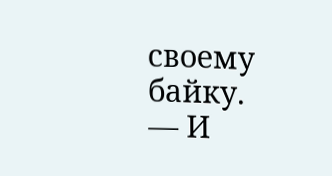своему байку.
— И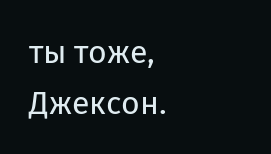ты тоже, Джексон.